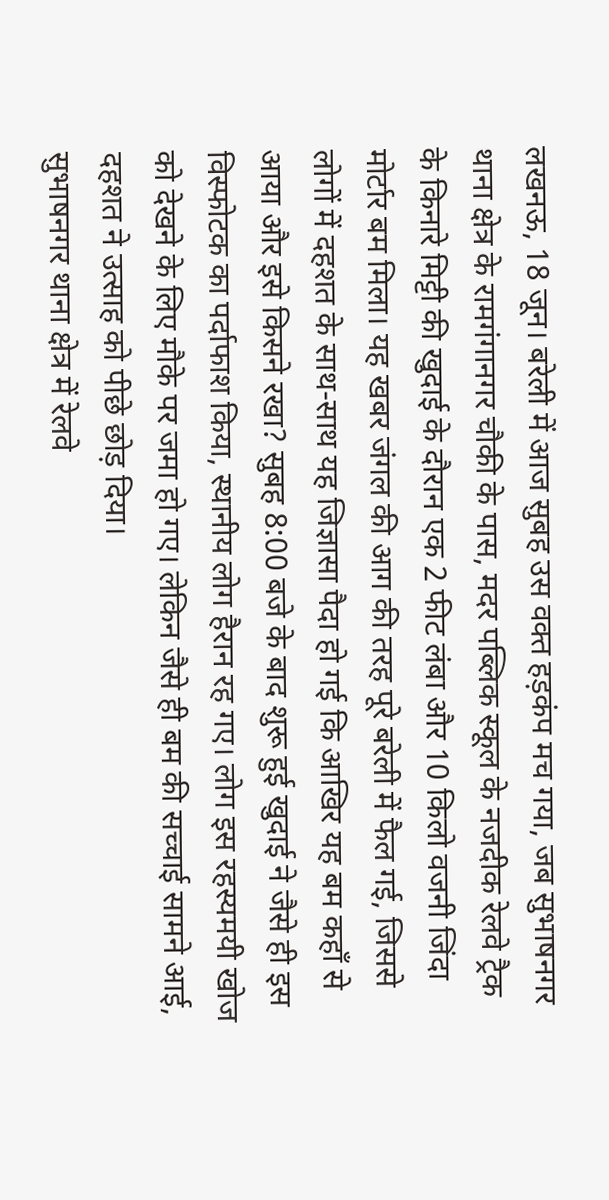लखनऊ, 18 जून। बरेली में आज सुबह उस वक्त हड़कंप मच गया, जब सुभाषनगर थाना क्षेत्र के रामगंगानगर चौकी के पास, मदर पब्लिक स्कूल के नजदीक रेलवे ट्रैक के किनारे मिट्टी की खुदाई के दौरान एक 2 फीट लंबा और 10 किलो वजनी जिंदा मोर्टार बम मिला। यह खबर जंगल की आग की तरह पूरे बरेली में फैल गई, जिससे लोगों में दहशत के साथ-साथ यह जिज्ञासा पैदा हो गई कि आखिर यह बम कहाँ से आया और इसे किसने रखा? सुबह 8:00 बजे के बाद शुरू हुई खुदाई ने जैसे ही इस विस्फोटक का पर्दाफाश किया, स्थानीय लोग हैरान रह गए। लोग इस रहस्यमयी खोज को देखने के लिए मौके पर जमा हो गए। लेकिन जैसे ही बम की सच्चाई सामने आई, दहशत ने उत्साह को पीछे छोड़ दिया।
सुभाषनगर थाना क्षेत्र में रेलवे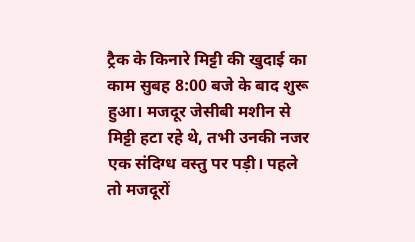ट्रैक के किनारे मिट्टी की खुदाई का काम सुबह 8:00 बजे के बाद शुरू हुआ। मजदूर जेसीबी मशीन से मिट्टी हटा रहे थे, तभी उनकी नजर एक संदिग्ध वस्तु पर पड़ी। पहले तो मजदूरों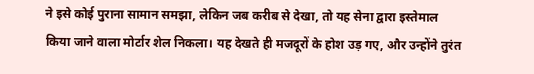ने इसे कोई पुराना सामान समझा, लेकिन जब करीब से देखा, तो यह सेना द्वारा इस्तेमाल किया जाने वाला मोर्टार शेल निकला। यह देखते ही मजदूरों के होश उड़ गए, और उन्होंने तुरंत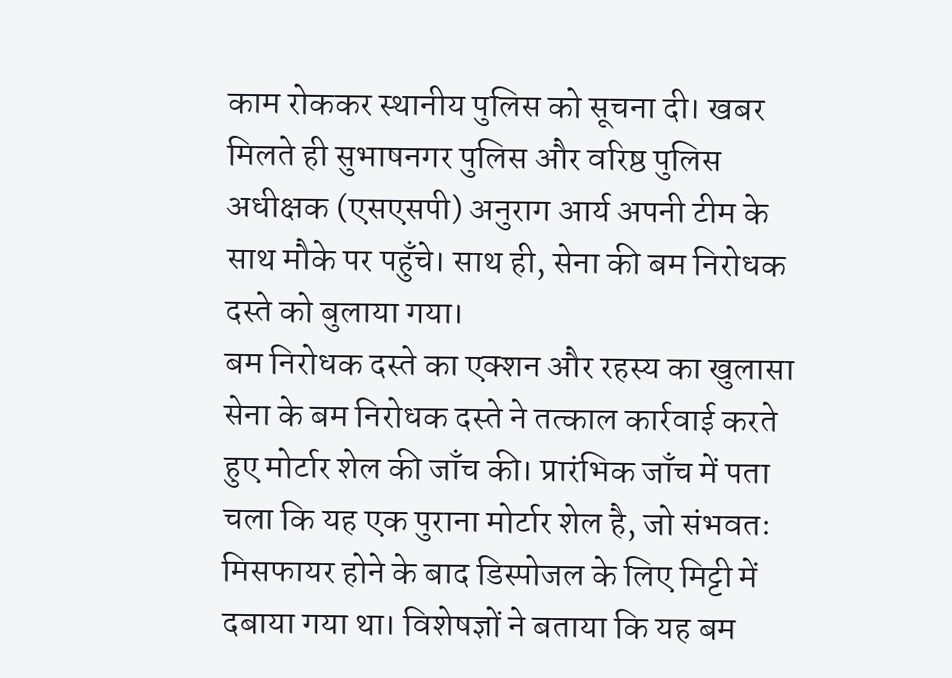काम रोककर स्थानीय पुलिस को सूचना दी। खबर मिलते ही सुभाषनगर पुलिस और वरिष्ठ पुलिस अधीक्षक (एसएसपी) अनुराग आर्य अपनी टीम के साथ मौके पर पहुँचे। साथ ही, सेना की बम निरोधक दस्ते को बुलाया गया।
बम निरोधक दस्ते का एक्शन और रहस्य का खुलासा
सेना के बम निरोधक दस्ते ने तत्काल कार्रवाई करते हुए मोर्टार शेल की जाँच की। प्रारंभिक जाँच में पता चला कि यह एक पुराना मोर्टार शेल है, जो संभवतः मिसफायर होने के बाद डिस्पोजल के लिए मिट्टी में दबाया गया था। विशेषज्ञों ने बताया कि यह बम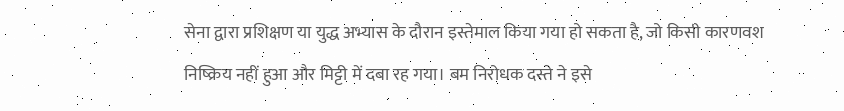सेना द्वारा प्रशिक्षण या युद्ध अभ्यास के दौरान इस्तेमाल किया गया हो सकता है, जो किसी कारणवश निष्क्रिय नहीं हुआ और मिट्टी में दबा रह गया। बम निरोधक दस्ते ने इसे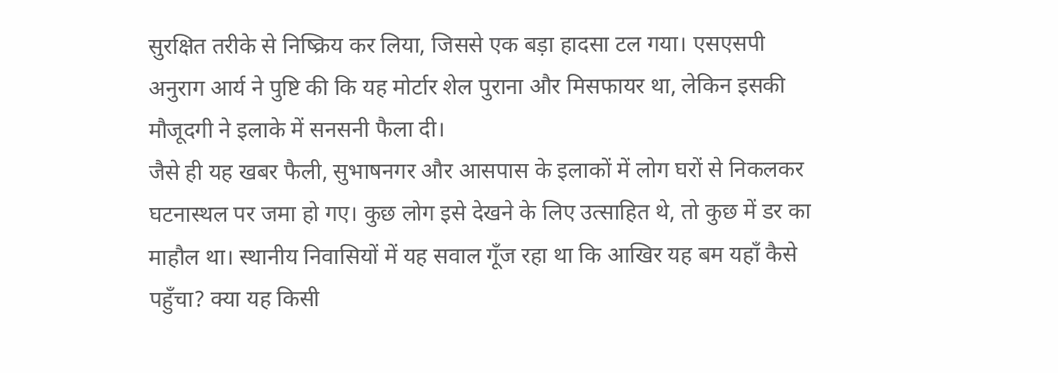सुरक्षित तरीके से निष्क्रिय कर लिया, जिससे एक बड़ा हादसा टल गया। एसएसपी अनुराग आर्य ने पुष्टि की कि यह मोर्टार शेल पुराना और मिसफायर था, लेकिन इसकी मौजूदगी ने इलाके में सनसनी फैला दी।
जैसे ही यह खबर फैली, सुभाषनगर और आसपास के इलाकों में लोग घरों से निकलकर घटनास्थल पर जमा हो गए। कुछ लोग इसे देखने के लिए उत्साहित थे, तो कुछ में डर का माहौल था। स्थानीय निवासियों में यह सवाल गूँज रहा था कि आखिर यह बम यहाँ कैसे पहुँचा? क्या यह किसी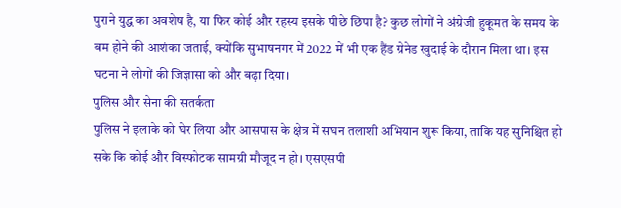पुराने युद्ध का अवशेष है, या फिर कोई और रहस्य इसके पीछे छिपा है? कुछ लोगों ने अंग्रेजी हुकूमत के समय के बम होने की आशंका जताई, क्योंकि सुभाषनगर में 2022 में भी एक हैंड ग्रेनेड खुदाई के दौरान मिला था। इस घटना ने लोगों की जिज्ञासा को और बढ़ा दिया।
पुलिस और सेना की सतर्कता
पुलिस ने इलाके को घेर लिया और आसपास के क्षेत्र में सघन तलाशी अभियान शुरू किया, ताकि यह सुनिश्चित हो सके कि कोई और विस्फोटक सामग्री मौजूद न हो। एसएसपी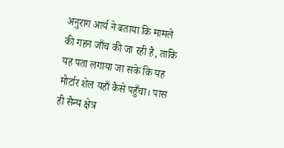अनुराग आर्य ने बताया कि मामले की गहन जाँच की जा रही है, ताकि यह पता लगाया जा सके कि यह मोर्टार शेल यहाँ कैसे पहुँचा। पास ही सैन्य क्षेत्र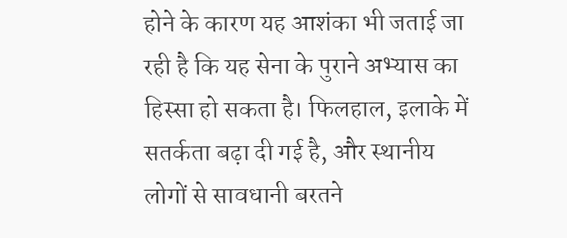होने के कारण यह आशंका भी जताई जा रही है कि यह सेना के पुराने अभ्यास का हिस्सा हो सकता है। फिलहाल, इलाके में सतर्कता बढ़ा दी गई है, और स्थानीय लोगों से सावधानी बरतने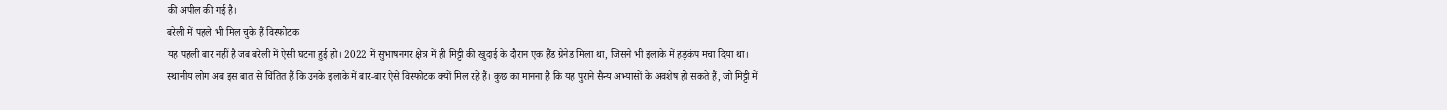की अपील की गई है।
बरेली में पहले भी मिल चुके हैं विस्फोटक
यह पहली बार नहीं है जब बरेली में ऐसी घटना हुई हो। 2022 में सुभाषनगर क्षेत्र में ही मिट्टी की खुदाई के दौरान एक हैंड ग्रेनेड मिला था, जिसने भी इलाके में हड़कंप मचा दिया था। स्थानीय लोग अब इस बात से चिंतित हैं कि उनके इलाके में बार-बार ऐसे विस्फोटक क्यों मिल रहे हैं। कुछ का मानना है कि यह पुराने सैन्य अभ्यासों के अवशेष हो सकते हैं, जो मिट्टी में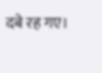दबे रह गए।